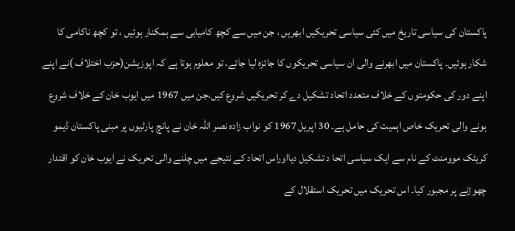پاکستان کی سیاسی تاریخ میں کئی سیاسی تحریکیں ابھریں ، جن میں سے کچھ کامیابی سے ہمکنار ہوئیں ، تو کچھ ناکامی کا شکار ہوئیں۔ پاکستان میں ابھرنے والی ان سیاسی تحریکوں کا جائزہ لیا جائے، تو معلوم ہوتا ہے کہ اپوزیشن(حزب اختلاف )نے اپنے اپنے دور کی حکومتوں کے خلاف متعدد اتحاد تشکیل دے کر تحریکیں شروع کیں،جن میں 1967 میں ایوب خان کے خلاف شروع ہونے والی تحریک خاص اہمیت کی حامل ہے۔ 30 اپریل 1967 کو نواب زادہ نصر اللہ خان نے پانچ پارٹیوں پر مبنی پاکستان ڈیمو کریٹک موومنٹ کے نام سے ایک سیاسی اتحا د تشکیل دیااوراس اتحاد کے نتیجے میں چلنے والی تحریک نے ایوب خان کو اقتدار چھوڑنے پر مجبور کیا۔ اس تحریک میں تحریک استقلال کے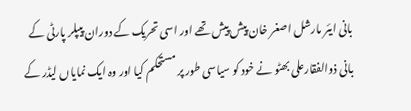بانی ایئر مارشل اصغر خان پیش پیش تھے اور اسی تحریک کے دوران پیپلر پارٹی کے بانی ذوالفقارعلی بھٹو نے خود کو سیاسی طور پر مستحکم کیا اور وہ ایک نمایاں لیڈر کے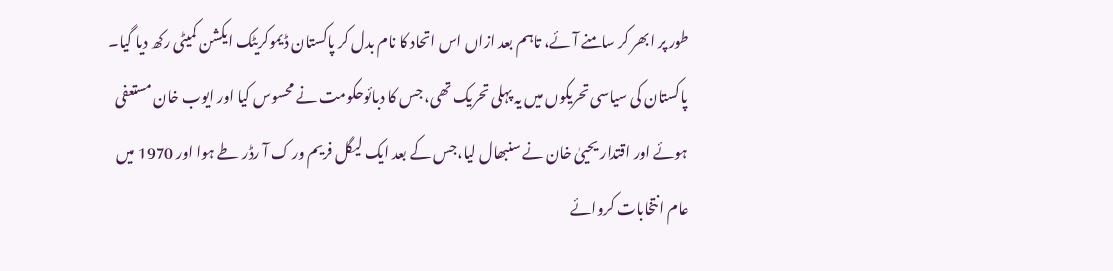طور پر ابھر کر سامنے آئے، تاہم بعد ازاں اس اتحاد کا نام بدل کر پاکستان ڈیموکریٹک ایکشن کمیٹی رکھ دیا گیا۔ پاکستان کی سیاسی تحریکوں میں یہ پہلی تحریک تھی، جس کا دبائوحکومت نے محسوس کیا اور ایوب خان مستعفی ہوئے اور اقتدار یحییٰ خان نے سنبھال لیا،جس کے بعد ایک لیگل فریم ور ک آ رڈر طے ہوا اور 1970 میں عام انتخابات کروائے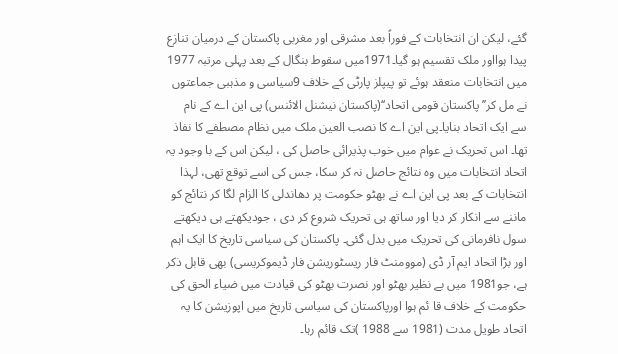گئے، لیکن ان انتخابات کے فوراً بعد مشرقی اور مغربی پاکستان کے درمیان تنازع پیدا ہوااور ملک تقسیم ہو گیا۔1971میں سقوط بنگال کے بعد پہلی مرتبہ 1977 میں انتخابات منعقد ہوئے تو پیپلز پارٹی کے خلاف 9سیاسی و مذہبی جماعتوں نے مل کر’’پاکستان قومی اتحاد‘‘(پاکستان نیشنل الائنس) پی این اے کے نام سے ایک اتحاد بنایا۔پی این اے کا نصب العین ملک میں نظام مصطفے کا نفاذ تھا۔ اس تحریک نے عوام میں خوب پذیرائی حاصل کی ، لیکن اس کے با وجود یہ اتحاد انتخابات میں وہ نتائج حاصل نہ کر سکا، جس کی اسے توقع تھی، لہذا انتخابات کے بعد پی این اے نے بھٹو حکومت پر دھاندلی کا الزام لگا کر نتائج کو ماننے سے انکار کر دیا اور ساتھ ہی تحریک شروع کر دی ، جودیکھتے ہی دیکھتے سول نافرمانی کی تحریک میں بدل گئی۔ پاکستان کی سیاسی تاریخ کا ایک اہم اور بڑا اتحاد ایم آر ڈی (موومنٹ فار ریسٹوریشن فار ڈیموکریسی) بھی قابل ذکر ہے، جو1981 میں بے نظیر بھٹو اور نصرت بھٹو کی قیادت میں ضیاء الحق کی حکومت کے خلاف قا ئم ہوا اورپاکستان کی سیاسی تاریخ میں اپوزیشن کا یہ اتحاد طویل مدت (1981 سے 1988 )تک قائم رہا۔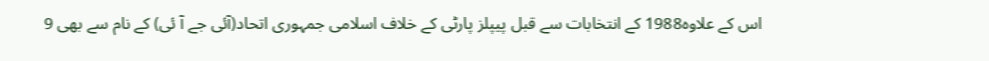اس کے علاوہ1988 کے انتخابات سے قبل پیپلز پارٹی کے خلاف اسلامی جمہوری اتحاد(آئی جے آ ئی) کے نام سے بھی 9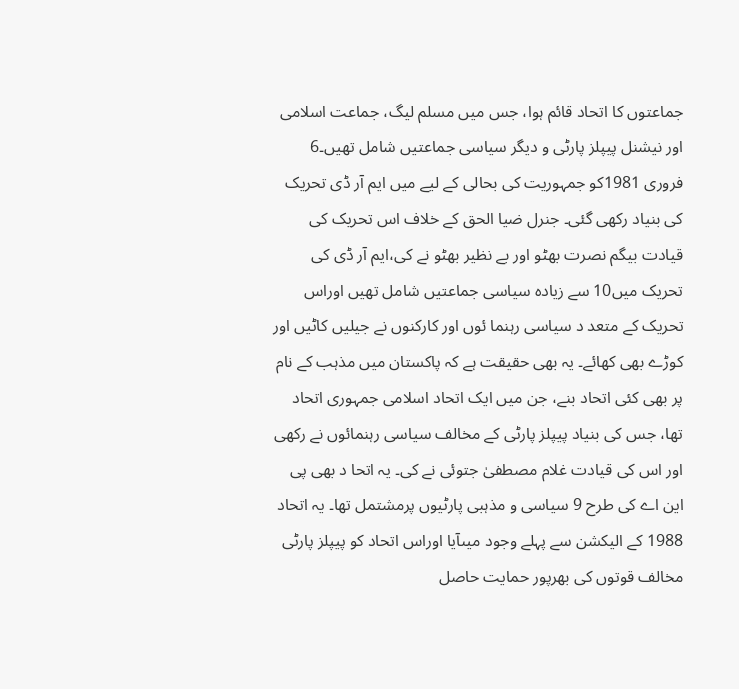جماعتوں کا اتحاد قائم ہوا، جس میں مسلم لیگ، جماعت اسلامی اور نیشنل پیپلز پارٹی و دیگر سیاسی جماعتیں شامل تھیں۔6 فروری 1981کو جمہوریت کی بحالی کے لیے میں ایم آر ڈی تحریک کی بنیاد رکھی گئی۔ جنرل ضیا الحق کے خلاف اس تحریک کی قیادت بیگم نصرت بھٹو اور بے نظیر بھٹو نے کی،ایم آر ڈی کی تحریک میں10 سے زیادہ سیاسی جماعتیں شامل تھیں اوراس تحریک کے متعد د سیاسی رہنما ئوں اور کارکنوں نے جیلیں کاٹیں اور کوڑے بھی کھائے۔ یہ بھی حقیقت ہے کہ پاکستان میں مذہب کے نام پر بھی کئی اتحاد بنے، جن میں ایک اتحاد اسلامی جمہوری اتحاد تھا، جس کی بنیاد پیپلز پارٹی کے مخالف سیاسی رہنمائوں نے رکھی اور اس کی قیادت غلام مصطفیٰ جتوئی نے کی۔ یہ اتحا د بھی پی این اے کی طرح 9 سیاسی و مذہبی پارٹیوں پرمشتمل تھا۔ یہ اتحاد 1988 کے الیکشن سے پہلے وجود میںآیا اوراس اتحاد کو پیپلز پارٹی مخالف قوتوں کی بھرپور حمایت حاصل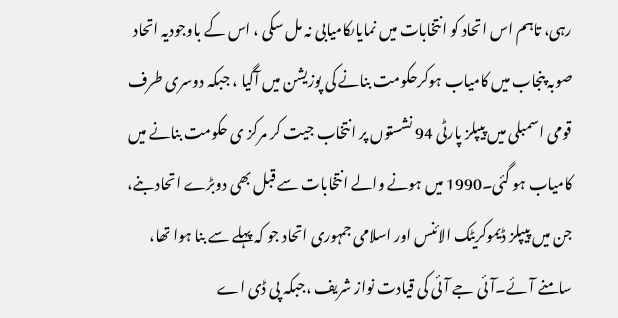رہی، تاہم اس اتحاد کو انتخابات میں نمایاںکامیابی نہ مل سکی ، اس کے باوجودیہ اتحاد صوبہ پنجاب میں کامیاب ہوکرحکومت بنانے کی پوزیشن میں آگیا ، جبکہ دوسری طرف قومی اسمبلی میں پیپلز پارٹی 94 نشستوں پر انتخاب جیت کر مرکز ی حکومت بنانے میں کامیاب ہو گئی۔1990 میں ہونے والے انتخابات سے قبل بھی دوبڑے اتحاد بنے، جن میں پیپلز ڈیموکریٹک الائنس اور اسلامی جمہوری اتحاد جو کہ پہلے سے بنا ہوا تھا، سامنے آئے۔آئی جے آ ئی کی قیادت نواز شریف ،جبکہ پی ڈی اے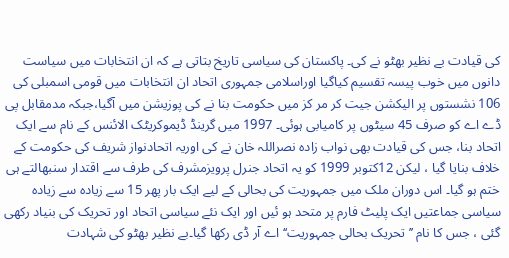کی قیادت بے نظیر بھٹو نے کی۔ پاکستان کی سیاسی تاریخ بتاتی ہے کہ ان انتخابات میں سیاست دانوں میں خوب پیسہ تقسیم کیاگیا اوراسلامی جمہوری اتحاد ان انتخابات میں قومی اسمبلی کی 106 نشستوں پر الیکشن جیت کر مر کز میں حکومت بنا نے کی پوزیشن میں آگیا،جبکہ مدمقابل پی ڈے اے کو صرف 45 سیٹوں پر کامیابی ہوئی۔ 1997 میں گرینڈ ڈیموکریٹک الائنس کے نام سے ایک اتحاد بنا، جس کی قیادت بھی نواب زادہ نصراللہ خان نے کی اوریہ اتحادنواز شریف کی حکومت کے خلاف بنایا گیا ، لیکن 12کتوبر 1999 کو یہ اتحاد جنرل پرویزمشرف کی طرف سے اقتدار سنبھالتے ہی ختم ہو گیا۔ اس دوران ملک میں جمہوریت کی بحالی کے لیے ایک بار پھر 15 سے زیادہ سے زیادہ سیاسی جماعتیں ایک پلیٹ فارم پر متحد ہو ئیں اور ایک نئے سیاسی اتحاد اور تحریک کی بنیاد رکھی گئی ، جس کا نام ’’تحریک بحالی جمہوریت‘‘ اے آر ڈی رکھا گیا۔بے نظیر بھٹو کی شہادت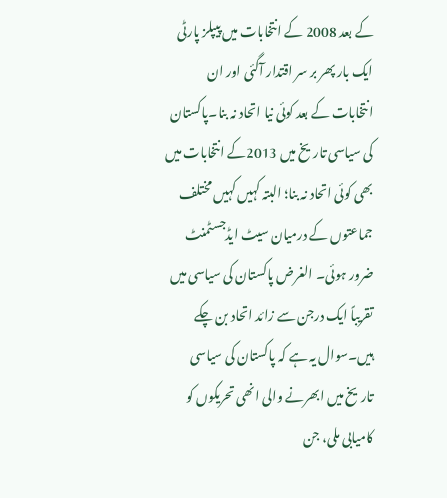کے بعد 2008 کے انتخابات میں پیپلز پارٹی ایک بار پھر بر سر اقتدار آگئی اور ان انتخابات کے بعد کوئی نیا اتحاد نہ بنا۔پاکستان کی سیاسی تاریخ میں 2013کے انتخابات میں بھی کوئی اتحاد نہ بنا؛ البتہ کہیں کہیں مختلف جماعتوں کے درمیان سیٹ ایڈجسٹمنٹ ضرور ہوئی۔ الغرض پاکستان کی سیاسی میں تقریباً ایک درجن سے زائد اتحاد بن چکے ہیں۔سوال یہ ہے کہ پاکستان کی سیاسی تاریخ میں ابھرنے والی انھی تحریکوں کو کامیابی ملی، جن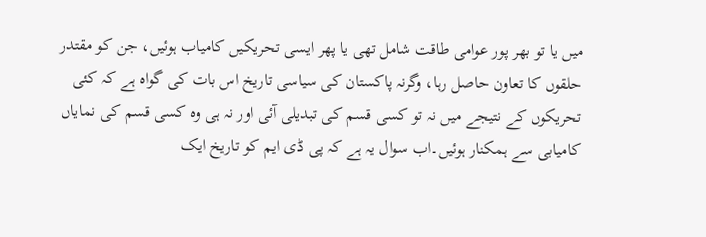میں یا تو بھر پور عوامی طاقت شامل تھی یا پھر ایسی تحریکیں کامیاب ہوئیں، جن کو مقتدر حلقوں کا تعاون حاصل رہا، وگرنہ پاکستان کی سیاسی تاریخ اس بات کی گواہ ہے کہ کئی تحریکوں کے نتیجے میں نہ تو کسی قسم کی تبدیلی آئی اور نہ ہی وہ کسی قسم کی نمایاں کامیابی سے ہمکنار ہوئیں۔اب سوال یہ ہے کہ پی ڈی ایم کو تاریخ ایک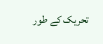تحریک کے طور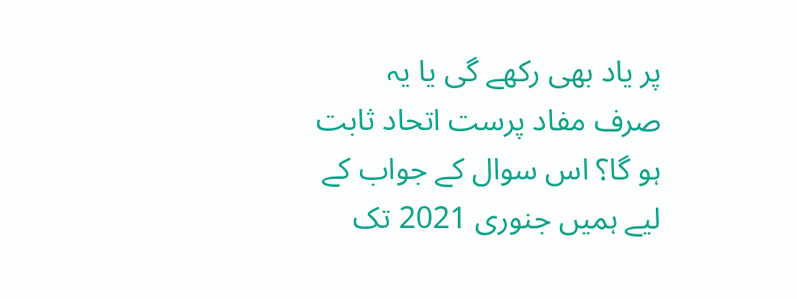پر یاد بھی رکھے گی یا یہ صرف مفاد پرست اتحاد ثابت ہو گا؟ اس سوال کے جواب کے لیے ہمیں جنوری 2021 تک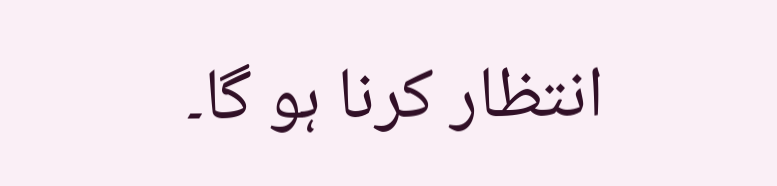انتظار کرنا ہو گا۔